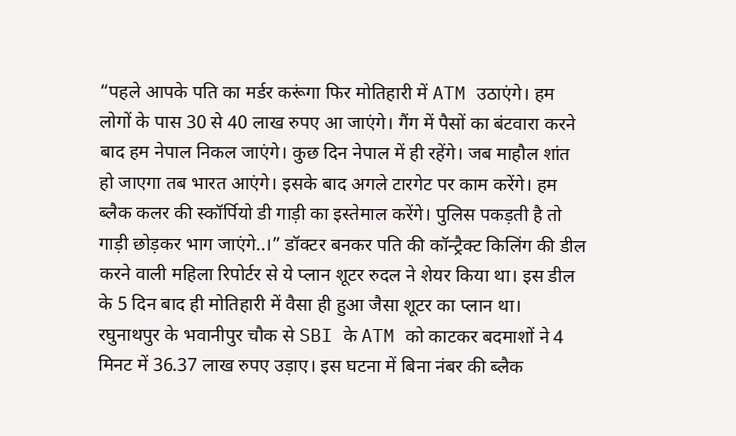“पहले आपके पति का मर्डर करूंगा फिर मोतिहारी में ATM उठाएंगे। हम लोगों के पास 30 से 40 लाख रुपए आ जाएंगे। गैंग में पैसों का बंटवारा करने बाद हम नेपाल निकल जाएंगे। कुछ दिन नेपाल में ही रहेंगे। जब माहौल शांत हो जाएगा तब भारत आएंगे। इसके बाद अगले टारगेट पर काम करेंगे। हम ब्लैक कलर की स्कॉर्पियो डी गाड़ी का इस्तेमाल करेंगे। पुलिस पकड़ती है तो गाड़ी छोड़कर भाग जाएंगे..।” डॉक्टर बनकर पति की कॉन्ट्रैक्ट किलिंग की डील करने वाली महिला रिपोर्टर से ये प्लान शूटर रुदल ने शेयर किया था। इस डील के 5 दिन बाद ही मोतिहारी में वैसा ही हुआ जैसा शूटर का प्लान था। रघुनाथपुर के भवानीपुर चौक से SBI के ATM को काटकर बदमाशों ने 4 मिनट में 36.37 लाख रुपए उड़ाए। इस घटना में बिना नंबर की ब्लैक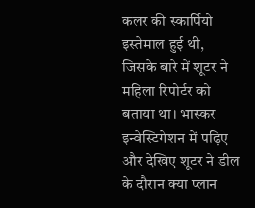कलर की स्कार्पियो इस्तेमाल हुई थी, जिसके बारे में शूटर ने महिला रिपोर्टर को बताया था। भास्कर इन्वेस्टिगेशन में पढ़िए और देखिए शूटर ने डील के दौरान क्या प्लान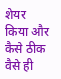शेयर किया और कैसे ठीक वैसे ही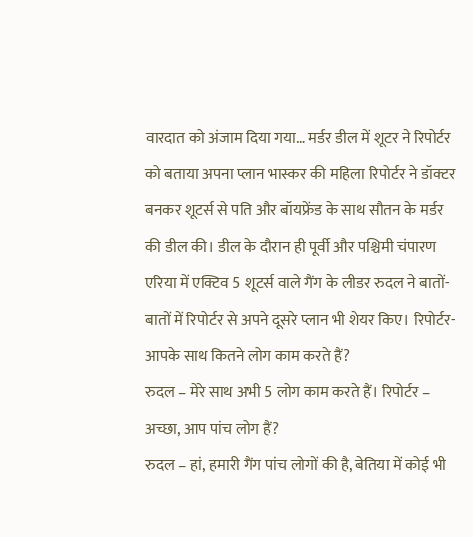वारदात को अंजाम दिया गया… मर्डर डील में शूटर ने रिपोर्टर को बताया अपना प्लान भास्कर की महिला रिपोर्टर ने डॉक्टर बनकर शूटर्स से पति और बॉयफ्रेंड के साथ सौतन के मर्डर की डील की। डील के दौरान ही पूर्वी और पश्चिमी चंपारण एरिया में एक्टिव 5 शूटर्स वाले गैंग के लीडर रुदल ने बातों-बातों में रिपोर्टर से अपने दूसरे प्लान भी शेयर किए। रिपोर्टर- आपके साथ कितने लोग काम करते हैं?
रुदल – मेरे साथ अभी 5 लोग काम करते हैं। रिपोर्टर – अच्छा, आप पांच लोग हैं?
रुदल – हां, हमारी गैंग पांच लोगों की है, बेतिया में कोई भी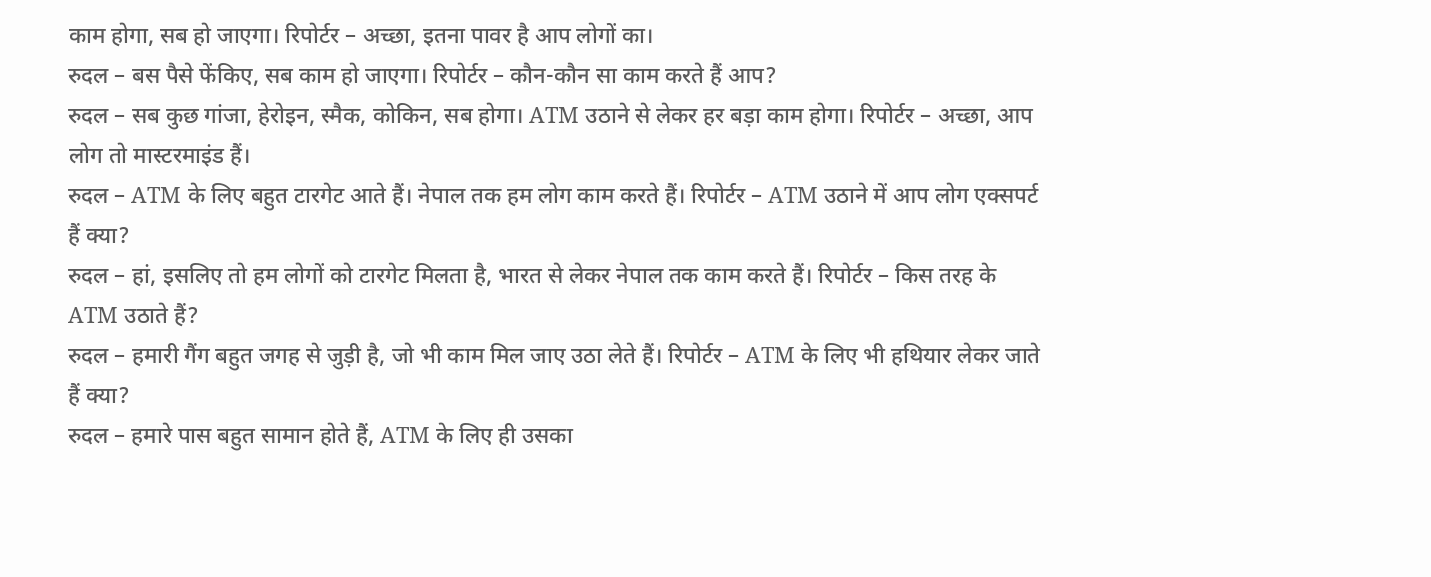काम होगा, सब हो जाएगा। रिपोर्टर – अच्छा, इतना पावर है आप लोगों का।
रुदल – बस पैसे फेंकिए, सब काम हो जाएगा। रिपोर्टर – कौन-कौन सा काम करते हैं आप?
रुदल – सब कुछ गांजा, हेरोइन, स्मैक, कोकिन, सब होगा। ATM उठाने से लेकर हर बड़ा काम होगा। रिपोर्टर – अच्छा, आप लोग तो मास्टरमाइंड हैं।
रुदल – ATM के लिए बहुत टारगेट आते हैं। नेपाल तक हम लोग काम करते हैं। रिपोर्टर – ATM उठाने में आप लोग एक्सपर्ट हैं क्या?
रुदल – हां, इसलिए तो हम लोगों को टारगेट मिलता है, भारत से लेकर नेपाल तक काम करते हैं। रिपोर्टर – किस तरह के ATM उठाते हैं?
रुदल – हमारी गैंग बहुत जगह से जुड़ी है, जो भी काम मिल जाए उठा लेते हैं। रिपोर्टर – ATM के लिए भी हथियार लेकर जाते हैं क्या?
रुदल – हमारे पास बहुत सामान होते हैं, ATM के लिए ही उसका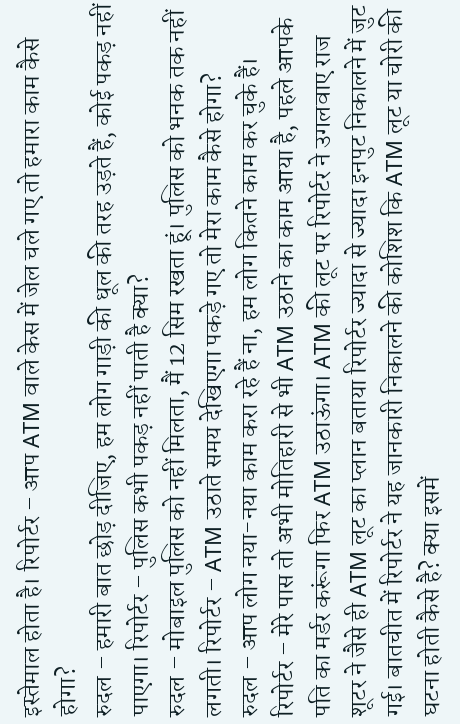इस्तेमाल होता है। रिपोर्टर – आप ATM वाले केस में जेल चले गए तो हमारा काम कैसे होगा?
रुदल – हमारी बात छोड़ दीजिए, हम लोग गाड़ी की धूल की तरह उड़ते हैं, कोई पकड़ नहीं पाएगा। रिपोर्टर – पुलिस कभी पकड़ नहीं पाती है क्या?
रुदल – मोबाइल पुलिस को नहीं मिलता, मैं 12 सिम रखता हूं। पुलिस को भनक तक नहीं लगती। रिपोर्टर – ATM उठाते समय देखिएगा पकड़े गए तो मेरा काम कैसे होगा?
रुदल – आप लोग नया-नया काम करा रहे हैं ना, हम लोग कितने काम कर चुके हैं। रिपोर्टर – मेरे पास तो अभी मोतिहारी से भी ATM उठाने का काम आया है, पहले आपके पति का मर्डर करूंगा फिर ATM उठाऊंगा। ATM की लूट पर रिपोर्टर ने उगलवाए राज शूटर ने जैसे ही ATM लूट का प्लान बताया रिपोर्टर ज्यादा से ज्यादा इनपुट निकालने में जुट गई। बातचीत में रिपोर्टर ने यह जानकारी निकालने की कोशिश कि ATM लूट या चोरी की घटना होती कैसे है? क्या इसमें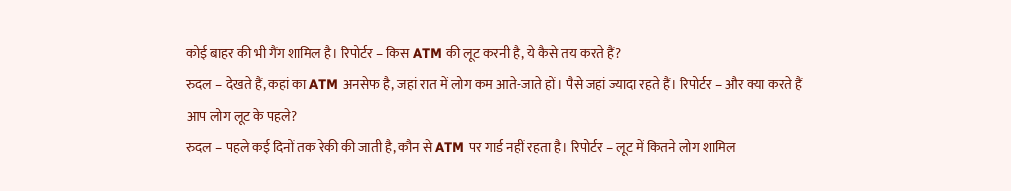कोई बाहर की भी गैंग शामिल है। रिपोर्टर – किस ATM की लूट करनी है, ये कैसे तय करते हैं?
रुदल – देखते हैं, कहां का ATM अनसेफ है, जहां रात में लोग कम आते-जाते हों। पैसे जहां ज्यादा रहते हैं। रिपोर्टर – और क्या करते हैं आप लोग लूट के पहले?
रुदल – पहले कई दिनों तक रेकी की जाती है, कौन से ATM पर गार्ड नहीं रहता है। रिपोर्टर – लूट में कितने लोग शामिल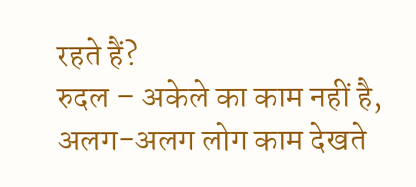रहते हैं?
रुदल – अकेले का काम नहीं है, अलग-अलग लोग काम देखते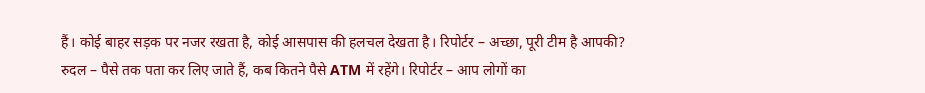हैं। कोई बाहर सड़क पर नजर रखता है, कोई आसपास की हलचल देखता है। रिपोर्टर – अच्छा, पूरी टीम है आपकी?
रुदल – पैसे तक पता कर लिए जाते हैं, कब कितने पैसे ATM में रहेंगे। रिपोर्टर – आप लोगों का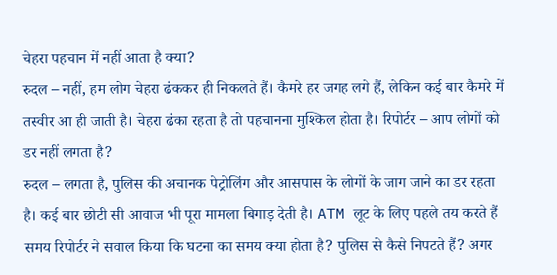चेहरा पहचान में नहीं आता है क्या?
रुदल – नहीं, हम लोग चेहरा ढंककर ही निकलते हैं। कैमरे हर जगह लगे हैं, लेकिन कई बार कैमरे में तस्वीर आ ही जाती है। चेहरा ढंका रहता है तो पहचानना मुश्किल होता है। रिपोर्टर – आप लोगों को डर नहीं लगता है?
रुदल – लगता है, पुलिस की अचानक पेट्रोलिंग और आसपास के लोगों के जाग जाने का डर रहता है। कई बार छोटी सी आवाज भी पूरा मामला बिगाड़ देती है। ATM लूट के लिए पहले तय करते हैं समय रिपोर्टर ने सवाल किया कि घटना का समय क्या होता है? पुलिस से कैसे निपटते हैं? अगर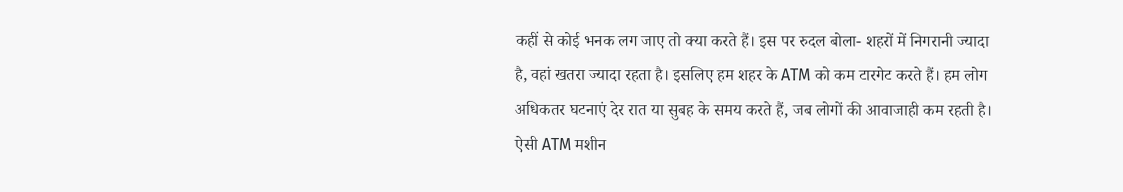कहीं से कोई भनक लग जाए तो क्या करते हैं। इस पर रुदल बोला- शहरों में निगरानी ज्यादा है, वहां खतरा ज्यादा रहता है। इसलिए हम शहर के ATM को कम टारगेट करते हैं। हम लोग अधिकतर घटनाएं देर रात या सुबह के समय करते हैं, जब लोगों की आवाजाही कम रहती है। ऐसी ATM मशीन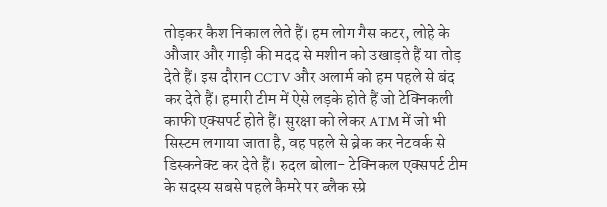तोड़कर कैश निकाल लेते हैं। हम लोग गैस कटर, लोहे के औजार और गाड़ी की मदद से मशीन को उखाड़ते हैं या तोड़ देते हैं। इस दौरान CCTV और अलार्म को हम पहले से बंद कर देते हैं। हमारी टीम में ऐसे लड़के होते हैं जो टेक्निकली काफी एक्सपर्ट होते हैं। सुरक्षा को लेकर ATM में जो भी सिस्टम लगाया जाता है, वह पहले से ब्रेक कर नेटवर्क से डिस्कनेक्ट कर देते हैं। रुदल बोला- टेक्निकल एक्सपर्ट टीम के सदस्य सबसे पहले कैमरे पर ब्लैक स्प्रे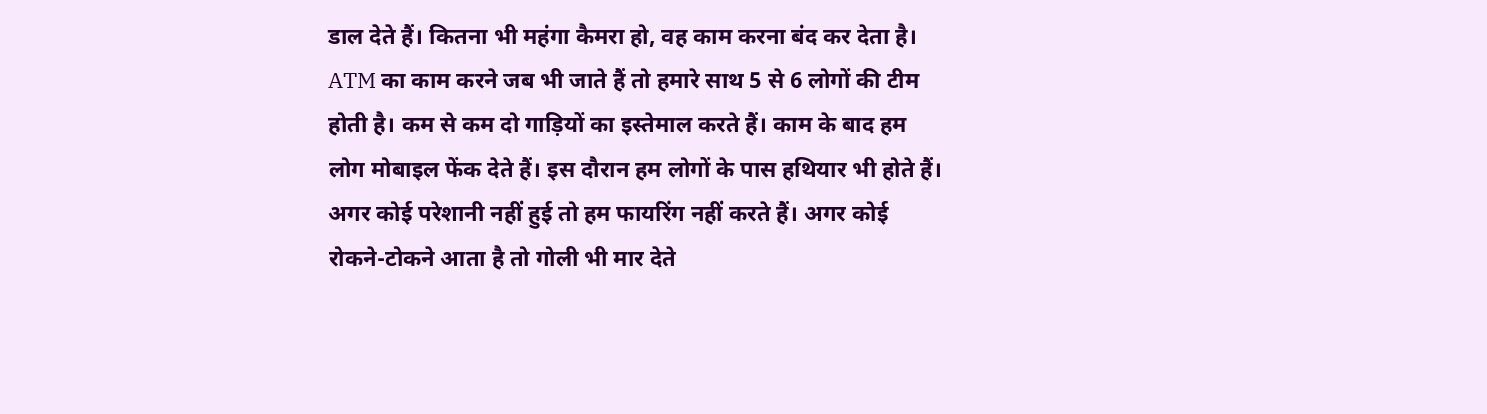डाल देते हैं। कितना भी महंगा कैमरा हो, वह काम करना बंद कर देता है। ATM का काम करने जब भी जाते हैं तो हमारे साथ 5 से 6 लोगों की टीम होती है। कम से कम दो गाड़ियों का इस्तेमाल करते हैं। काम के बाद हम लोग मोबाइल फेंक देते हैं। इस दौरान हम लोगों के पास हथियार भी होते हैं। अगर कोई परेशानी नहीं हुई तो हम फायरिंग नहीं करते हैं। अगर कोई रोकने-टोकने आता है तो गोली भी मार देते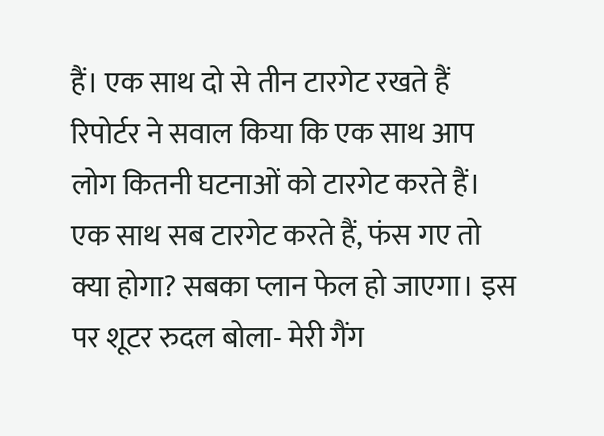हैं। एक साथ दो से तीन टारगेट रखते हैं रिपोर्टर ने सवाल किया कि एक साथ आप लोग कितनी घटनाओं को टारगेट करते हैं। एक साथ सब टारगेट करते हैं, फंस गए तो क्या होगा? सबका प्लान फेल हो जाएगा। इस पर शूटर रुदल बोला- मेरी गैंग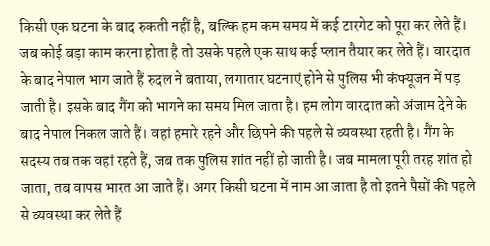किसी एक घटना के बाद रुकती नहीं है, बल्कि हम कम समय में कई टारगेट को पूरा कर लेते हैं। जब कोई बड़ा काम करना होता है तो उसके पहले एक साथ कई प्लान तैयार कर लेते हैं। वारदात के बाद नेपाल भाग जाते हैं रुदल ने बताया, लगातार घटनाएं होने से पुलिस भी कंफ्यूजन में पड़ जाती है। इसके बाद गैंग को भागने का समय मिल जाता है। हम लोग वारदात को अंजाम देने के बाद नेपाल निकल जाते हैं। वहां हमारे रहने और छिपने की पहले से व्यवस्था रहती है। गैंग के सदस्य तब तक वहां रहते हैं, जब तक पुलिस शांत नहीं हो जाती है। जब मामला पूरी तरह शांत हो जाता, तब वापस भारत आ जाते हैं। अगर किसी घटना में नाम आ जाता है तो इतने पैसों की पहले से व्यवस्था कर लेते हैं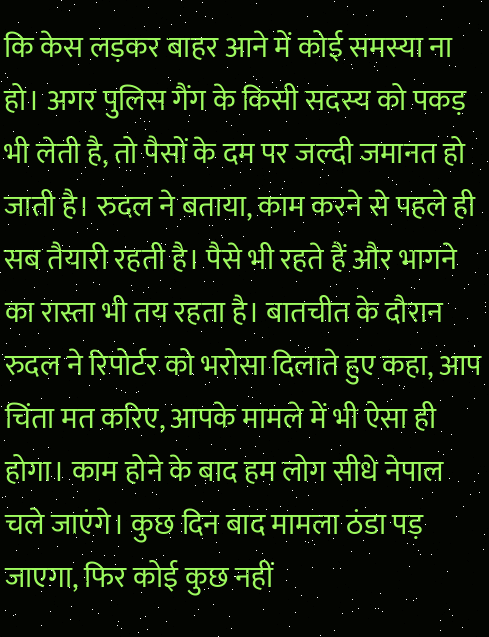कि केस लड़कर बाहर आने में कोई समस्या ना हो। अगर पुलिस गैंग के किसी सदस्य को पकड़ भी लेती है, तो पैसों के दम पर जल्दी जमानत हो जाती है। रुदल ने बताया, काम करने से पहले ही सब तैयारी रहती है। पैसे भी रहते हैं और भागने का रास्ता भी तय रहता है। बातचीत के दौरान रुदल ने रिपोर्टर को भरोसा दिलाते हुए कहा, आप चिंता मत करिए, आपके मामले में भी ऐसा ही होगा। काम होने के बाद हम लोग सीधे नेपाल चले जाएंगे। कुछ दिन बाद मामला ठंडा पड़ जाएगा, फिर कोई कुछ नहीं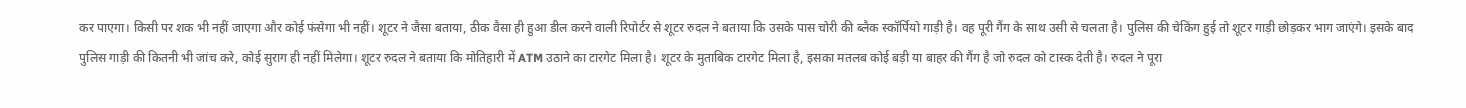कर पाएगा। किसी पर शक भी नहीं जाएगा और कोई फंसेगा भी नहीं। शूटर ने जैसा बताया, ठीक वैसा ही हुआ डील करने वाली रिपोर्टर से शूटर रुदल ने बताया कि उसके पास चोरी की ब्लैक स्कॉर्पियो गाड़ी है। वह पूरी गैंग के साथ उसी से चलता है। पुलिस की चेकिंग हुई तो शूटर गाड़ी छोड़कर भाग जाएंगे। इसके बाद पुलिस गाड़ी की कितनी भी जांच करे, कोई सुराग ही नहीं मिलेगा। शूटर रुदल ने बताया कि मोतिहारी में ATM उठाने का टारगेट मिला है। शूटर के मुताबिक टारगेट मिला है, इसका मतलब कोई बड़ी या बाहर की गैंग है जो रुदल को टास्क देती है। रुदल ने पूरा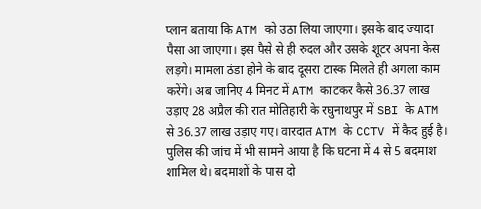प्लान बताया कि ATM को उठा लिया जाएगा। इसके बाद ज्यादा पैसा आ जाएगा। इस पैसे से ही रुदल और उसके शूटर अपना केस लड़गे। मामला ठंडा होने के बाद दूसरा टास्क मिलते ही अगला काम करेंगे। अब जानिए 4 मिनट में ATM काटकर कैसे 36.37 लाख उड़ाए 28 अप्रैल की रात मोतिहारी के रघुनाथपुर में SBI के ATM से 36.37 लाख उड़ाए गए। वारदात ATM के CCTV में कैद हुई है। पुलिस की जांच में भी सामने आया है कि घटना में 4 से 5 बदमाश शामिल थे। बदमाशों के पास दो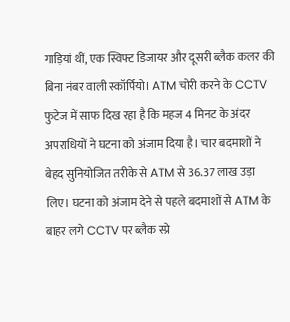गाड़ियां थीं, एक स्विफ्ट डिजायर और दूसरी ब्लैक कलर की बिना नंबर वाली स्कॉर्पियो। ATM चोरी करने के CCTV फुटेज में साफ दिख रहा है कि महज 4 मिनट के अंदर अपराधियों ने घटना को अंजाम दिया है। चार बदमाशों ने बेहद सुनियोजित तरीके से ATM से 36.37 लाख उड़ा लिए। घटना को अंजाम देने से पहले बदमाशों से ATM के बाहर लगे CCTV पर ब्लैक स्प्रे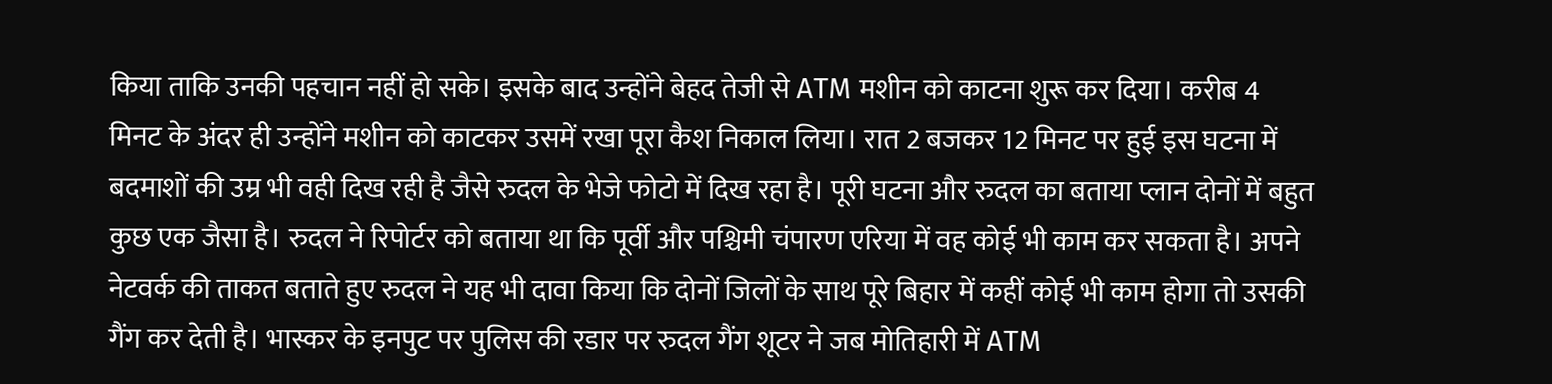किया ताकि उनकी पहचान नहीं हो सके। इसके बाद उन्होंने बेहद तेजी से ATM मशीन को काटना शुरू कर दिया। करीब 4 मिनट के अंदर ही उन्होंने मशीन को काटकर उसमें रखा पूरा कैश निकाल लिया। रात 2 बजकर 12 मिनट पर हुई इस घटना में बदमाशों की उम्र भी वही दिख रही है जैसे रुदल के भेजे फोटो में दिख रहा है। पूरी घटना और रुदल का बताया प्लान दोनों में बहुत कुछ एक जैसा है। रुदल ने रिपोर्टर को बताया था कि पूर्वी और पश्चिमी चंपारण एरिया में वह कोई भी काम कर सकता है। अपने नेटवर्क की ताकत बताते हुए रुदल ने यह भी दावा किया कि दोनों जिलों के साथ पूरे बिहार में कहीं कोई भी काम होगा तो उसकी गैंग कर देती है। भास्कर के इनपुट पर पुलिस की रडार पर रुदल गैंग शूटर ने जब मोतिहारी में ATM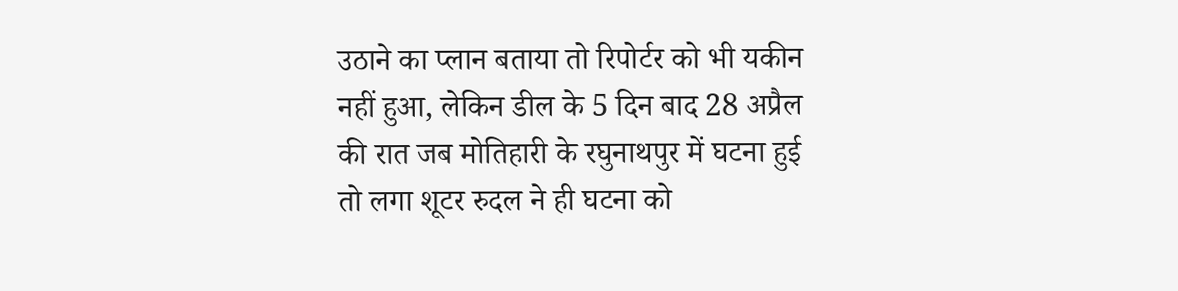उठाने का प्लान बताया तो रिपोर्टर को भी यकीन नहीं हुआ, लेकिन डील के 5 दिन बाद 28 अप्रैल की रात जब मोतिहारी के रघुनाथपुर में घटना हुई तो लगा शूटर रुदल ने ही घटना को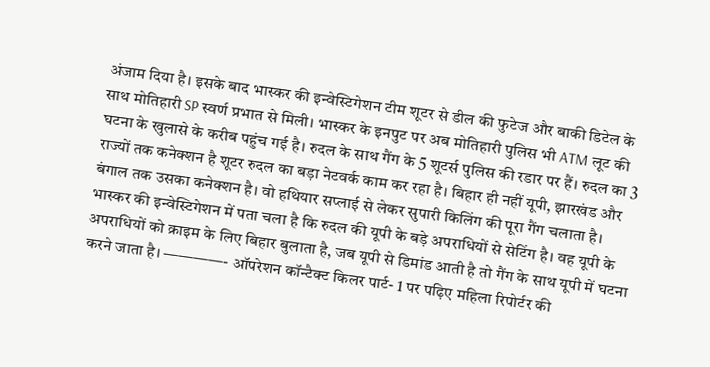अंजाम दिया है। इसके बाद भास्कर की इन्वेस्टिगेशन टीम शूटर से डील की फुटेज और बाकी डिटेल के साथ मोतिहारी SP स्वर्ण प्रभात से मिली। भास्कर के इनपुट पर अब मोतिहारी पुलिस भी ATM लूट की घटना के खुलासे के करीब पहुंच गई है। रुदल के साथ गैंग के 5 शूटर्स पुलिस की रडार पर हैं। रुदल का 3 राज्यों तक कनेक्शन है शूटर रुदल का बड़ा नेटवर्क काम कर रहा है। बिहार ही नहीं यूपी, झारखंड और बंगाल तक उसका कनेक्शन है। वो हथियार सप्लाई से लेकर सुपारी किलिंग की पूरा गैंग चलाता है। भास्कर की इन्वेस्टिगेशन में पता चला है कि रुदल की यूपी के बड़े अपराधियों से सेटिंग है। वह यूपी के अपराधियों को क्राइम के लिए बिहार बुलाता है, जब यूपी से डिमांड आती है तो गैंग के साथ यूपी में घटना करने जाता है। ————- ऑपरेशन कॉन्टैक्ट किलर पार्ट- 1 पर पढ़िए महिला रिपोर्टर की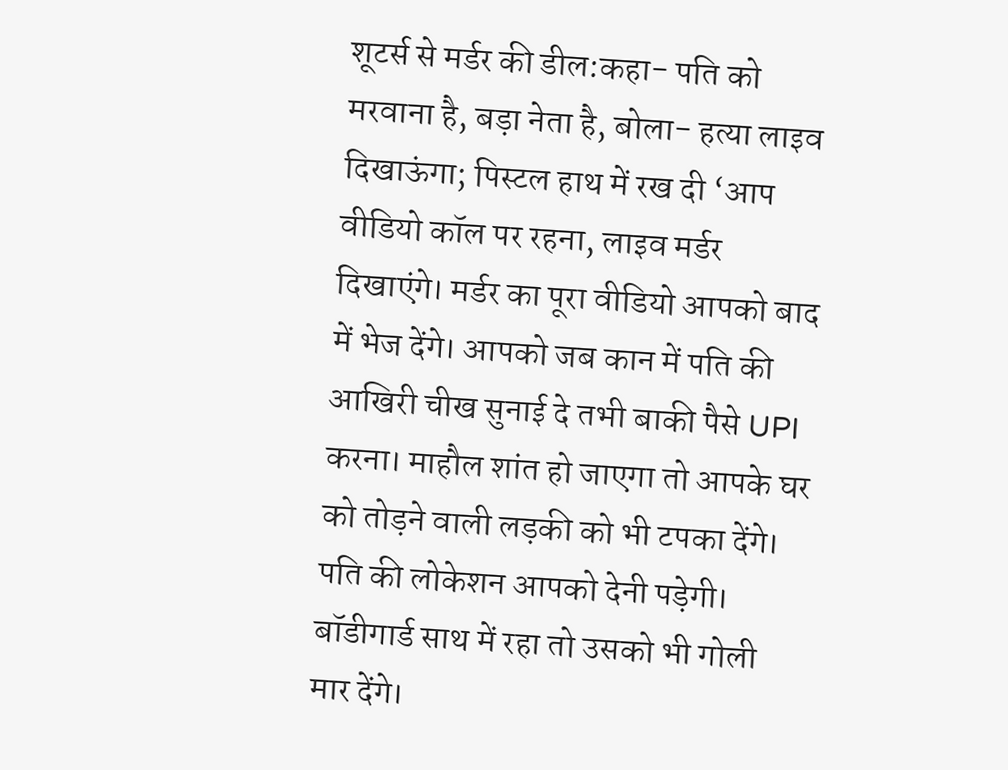शूटर्स से मर्डर की डील:कहा- पति को मरवाना है, बड़ा नेता है, बोला- हत्या लाइव दिखाऊंगा; पिस्टल हाथ में रख दी ‘आप वीडियो कॉल पर रहना, लाइव मर्डर दिखाएंगे। मर्डर का पूरा वीडियो आपको बाद में भेज देंगे। आपको जब कान में पति की आखिरी चीख सुनाई दे तभी बाकी पैसे UPI करना। माहौल शांत हो जाएगा तो आपके घर को तोड़ने वाली लड़की को भी टपका देंगे। पति की लोकेशन आपको देनी पड़ेगी। बॉडीगार्ड साथ में रहा तो उसको भी गोली मार देंगे।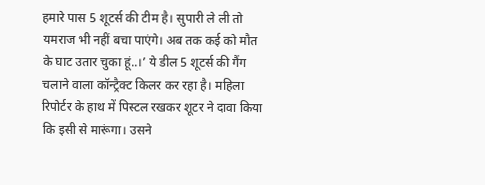हमारे पास 5 शूटर्स की टीम है। सुपारी ले ली तो यमराज भी नहीं बचा पाएंगे। अब तक कई को मौत के घाट उतार चुका हूं..।’ ये डील 5 शूटर्स की गैंग चलाने वाला कॉन्ट्रैक्ट किलर कर रहा है। महिला रिपोर्टर के हाथ में पिस्टल रखकर शूटर ने दावा किया कि इसी से मारूंगा। उसने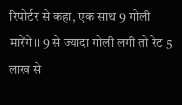रिपोर्टर से कहा, एक साथ 9 गोली मारेंगे।। 9 से ज्यादा गोली लगी तो रेट 5 लाख से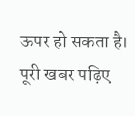ऊपर हो सकता है। पूरी खबर पढ़िए